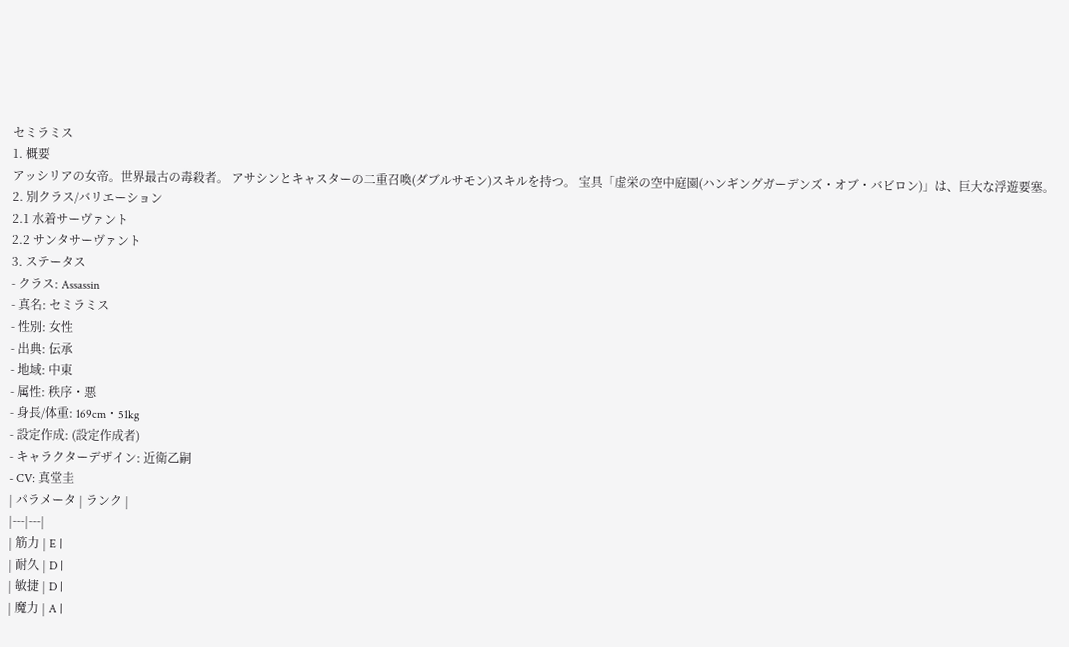セミラミス
1. 概要
アッシリアの女帝。世界最古の毒殺者。 アサシンとキャスターの二重召喚(ダブルサモン)スキルを持つ。 宝具「虚栄の空中庭園(ハンギングガーデンズ・オブ・バビロン)」は、巨大な浮遊要塞。
2. 別クラス/バリエーション
2.1 水着サーヴァント
2.2 サンタサーヴァント
3. ステータス
- クラス: Assassin
- 真名: セミラミス
- 性別: 女性
- 出典: 伝承
- 地域: 中東
- 属性: 秩序・悪
- 身長/体重: 169cm・51kg
- 設定作成: (設定作成者)
- キャラクターデザイン: 近衛乙嗣
- CV: 真堂圭
| パラメータ | ランク |
|---|---|
| 筋力 | E |
| 耐久 | D |
| 敏捷 | D |
| 魔力 | A |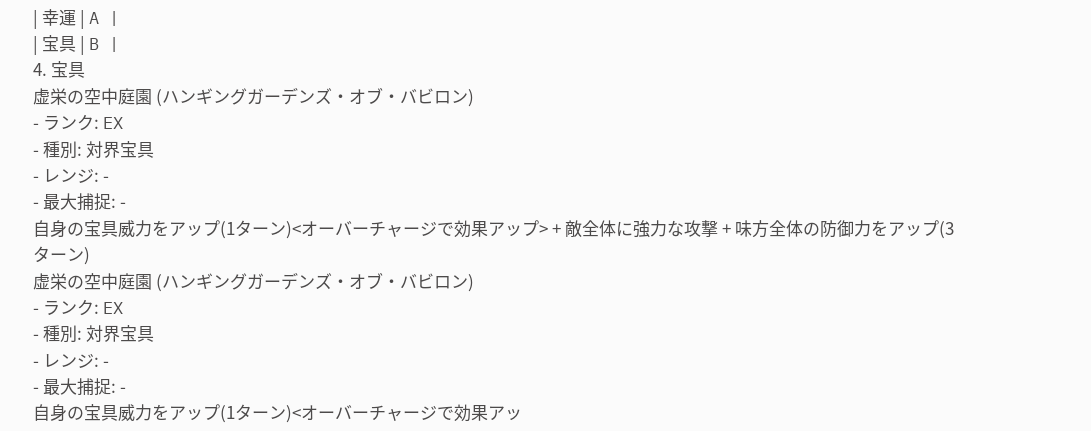| 幸運 | A |
| 宝具 | B |
4. 宝具
虚栄の空中庭園 (ハンギングガーデンズ・オブ・バビロン)
- ランク: EX
- 種別: 対界宝具
- レンジ: -
- 最大捕捉: -
自身の宝具威力をアップ(1ターン)<オーバーチャージで効果アップ> + 敵全体に強力な攻撃 + 味方全体の防御力をアップ(3ターン)
虚栄の空中庭園 (ハンギングガーデンズ・オブ・バビロン)
- ランク: EX
- 種別: 対界宝具
- レンジ: -
- 最大捕捉: -
自身の宝具威力をアップ(1ターン)<オーバーチャージで効果アッ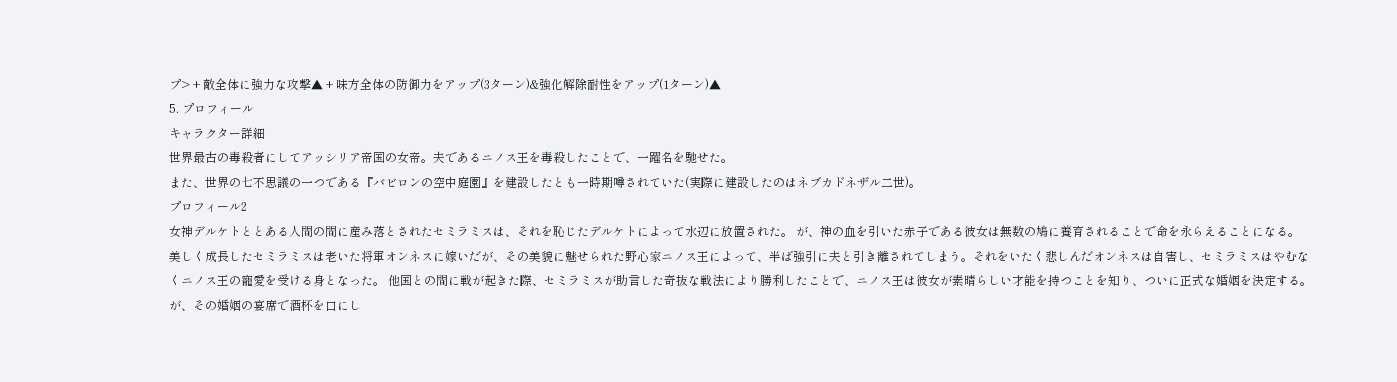プ> + 敵全体に強力な攻撃▲ + 味方全体の防御力をアップ(3ターン)&強化解除耐性をアップ(1ターン)▲
5. プロフィール
キャラクター詳細
世界最古の毒殺者にしてアッシリア帝国の女帝。夫であるニノス王を毒殺したことで、一躍名を馳せた。
また、世界の七不思議の一つである『バビロンの空中庭園』を建設したとも一時期噂されていた(実際に建設したのはネブカドネザル二世)。
プロフィール2
女神デルケトととある人間の間に産み落とされたセミラミスは、それを恥じたデルケトによって水辺に放置された。 が、神の血を引いた赤子である彼女は無数の鳩に養育されることで命を永らえることになる。
美しく成長したセミラミスは老いた将軍オンネスに嫁いだが、その美貌に魅せられた野心家ニノス王によって、半ば強引に夫と引き離されてしまう。それをいたく悲しんだオンネスは自害し、セミラミスはやむなくニノス王の寵愛を受ける身となった。 他国との間に戦が起きた際、セミラミスが助言した奇抜な戦法により勝利したことで、ニノス王は彼女が素晴らしい才能を持つことを知り、ついに正式な婚姻を決定する。 が、その婚姻の宴席で酒杯を口にし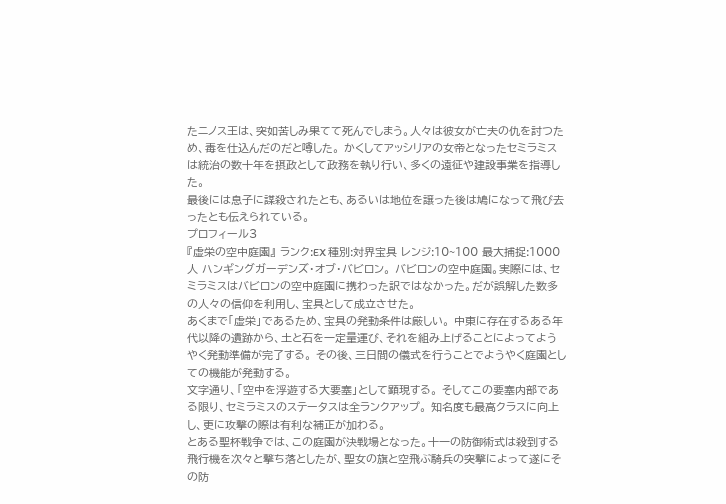たニノス王は、突如苦しみ果てて死んでしまう。人々は彼女が亡夫の仇を討つため、毒を仕込んだのだと噂した。 かくしてアッシリアの女帝となったセミラミスは統治の数十年を摂政として政務を執り行い、多くの遠征や建設事業を指導した。
最後には息子に謀殺されたとも、あるいは地位を譲った後は鳩になって飛び去ったとも伝えられている。
プロフィール3
『虚栄の空中庭園』 ランク:EX 種別:対界宝具 レンジ:10~100 最大捕捉:1000人 ハンギングガーデンズ・オブ・バビロン。 バビロンの空中庭園。実際には、セミラミスはバビロンの空中庭園に携わった訳ではなかった。だが誤解した数多の人々の信仰を利用し、宝具として成立させた。
あくまで「虚栄」であるため、宝具の発動条件は厳しい。 中東に存在するある年代以降の遺跡から、土と石を一定量運び、それを組み上げることによってようやく発動準備が完了する。 その後、三日間の儀式を行うことでようやく庭園としての機能が発動する。
文字通り、「空中を浮遊する大要塞」として顕現する。 そしてこの要塞内部である限り、セミラミスのステータスは全ランクアップ。 知名度も最高クラスに向上し、更に攻撃の際は有利な補正が加わる。
とある聖杯戦争では、この庭園が決戦場となった。十一の防御術式は殺到する飛行機を次々と撃ち落としたが、聖女の旗と空飛ぶ騎兵の突撃によって遂にその防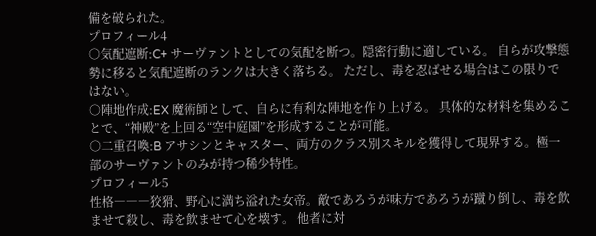備を破られた。
プロフィール4
○気配遮断:C+ サーヴァントとしての気配を断つ。隠密行動に適している。 自らが攻撃態勢に移ると気配遮断のランクは大きく落ちる。 ただし、毒を忍ばせる場合はこの限りではない。
○陣地作成:EX 魔術師として、自らに有利な陣地を作り上げる。 具体的な材料を集めることで、“神殿”を上回る“空中庭園”を形成することが可能。
○二重召喚:B アサシンとキャスター、両方のクラス別スキルを獲得して現界する。極一部のサーヴァントのみが持つ稀少特性。
プロフィール5
性格―――狡猾、野心に満ち溢れた女帝。敵であろうが味方であろうが蹴り倒し、毒を飲ませて殺し、毒を飲ませて心を壊す。 他者に対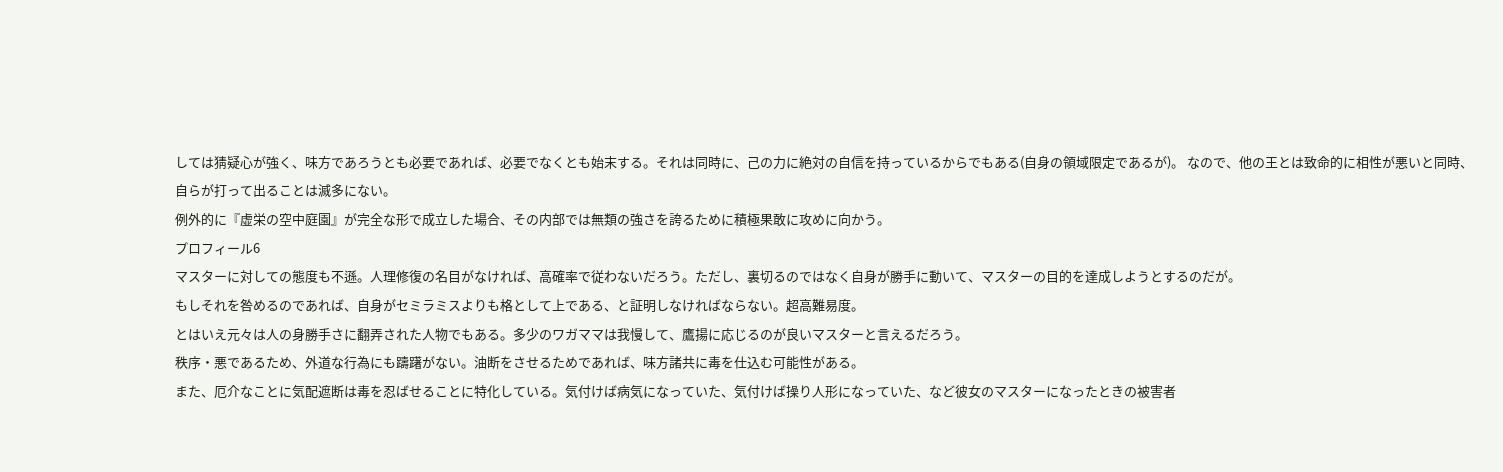しては猜疑心が強く、味方であろうとも必要であれば、必要でなくとも始末する。それは同時に、己の力に絶対の自信を持っているからでもある(自身の領域限定であるが)。 なので、他の王とは致命的に相性が悪いと同時、自らが打って出ることは滅多にない。
例外的に『虚栄の空中庭園』が完全な形で成立した場合、その内部では無類の強さを誇るために積極果敢に攻めに向かう。
プロフィール6
マスターに対しての態度も不遜。人理修復の名目がなければ、高確率で従わないだろう。ただし、裏切るのではなく自身が勝手に動いて、マスターの目的を達成しようとするのだが。
もしそれを咎めるのであれば、自身がセミラミスよりも格として上である、と証明しなければならない。超高難易度。
とはいえ元々は人の身勝手さに翻弄された人物でもある。多少のワガママは我慢して、鷹揚に応じるのが良いマスターと言えるだろう。
秩序・悪であるため、外道な行為にも躊躇がない。油断をさせるためであれば、味方諸共に毒を仕込む可能性がある。
また、厄介なことに気配遮断は毒を忍ばせることに特化している。気付けば病気になっていた、気付けば操り人形になっていた、など彼女のマスターになったときの被害者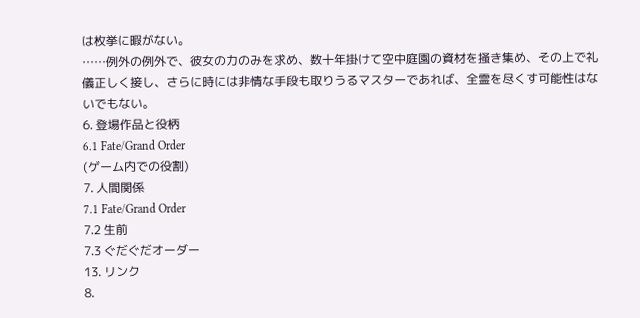は枚挙に暇がない。
……例外の例外で、彼女の力のみを求め、数十年掛けて空中庭園の資材を掻き集め、その上で礼儀正しく接し、さらに時には非情な手段も取りうるマスターであれば、全霊を尽くす可能性はないでもない。
6. 登場作品と役柄
6.1 Fate/Grand Order
(ゲーム内での役割)
7. 人間関係
7.1 Fate/Grand Order
7.2 生前
7.3 ぐだぐだオーダー
13. リンク
8.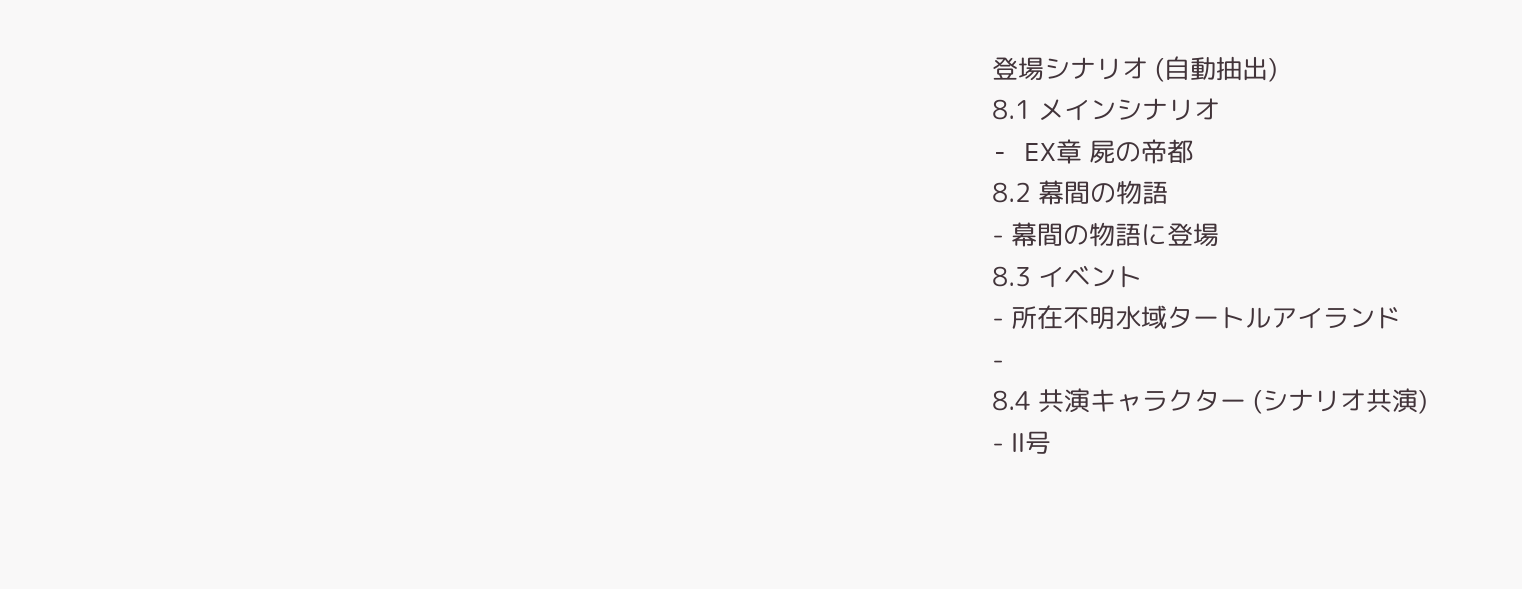登場シナリオ (自動抽出)
8.1 メインシナリオ
- EX章 屍の帝都
8.2 幕間の物語
- 幕間の物語に登場
8.3 イベント
- 所在不明水域タートルアイランド
-
8.4 共演キャラクター (シナリオ共演)
- Ⅱ号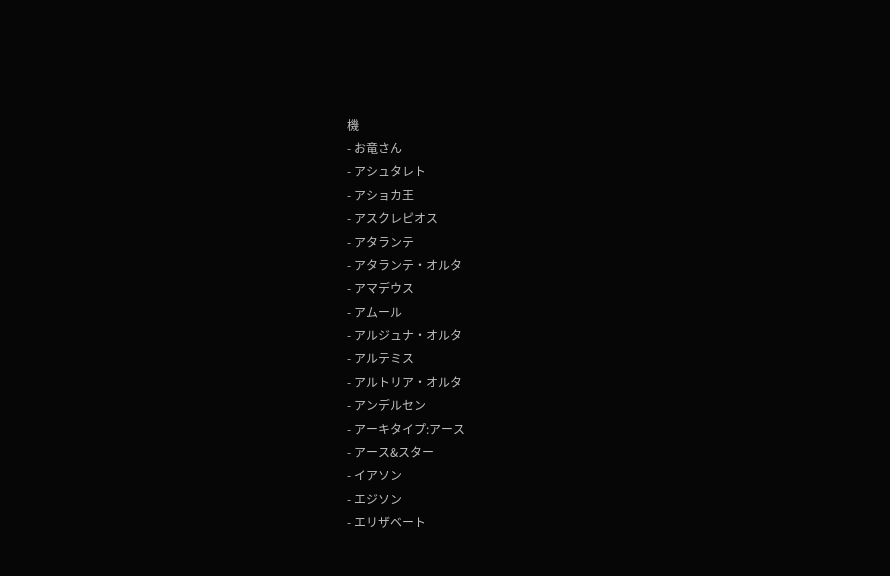機
- お竜さん
- アシュタレト
- アショカ王
- アスクレピオス
- アタランテ
- アタランテ・オルタ
- アマデウス
- アムール
- アルジュナ・オルタ
- アルテミス
- アルトリア・オルタ
- アンデルセン
- アーキタイプ:アース
- アース&スター
- イアソン
- エジソン
- エリザベート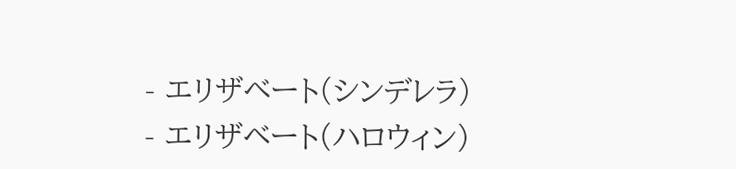- エリザベート(シンデレラ)
- エリザベート(ハロウィン)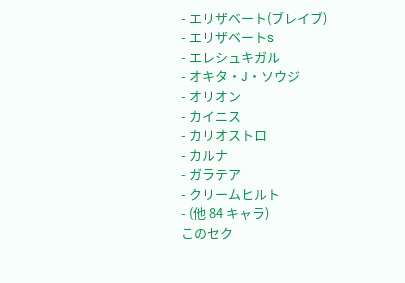- エリザベート(ブレイブ)
- エリザベートs
- エレシュキガル
- オキタ・J・ソウジ
- オリオン
- カイニス
- カリオストロ
- カルナ
- ガラテア
- クリームヒルト
- (他 84 キャラ)
このセク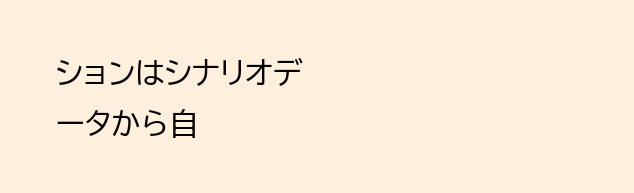ションはシナリオデータから自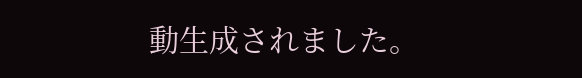動生成されました。